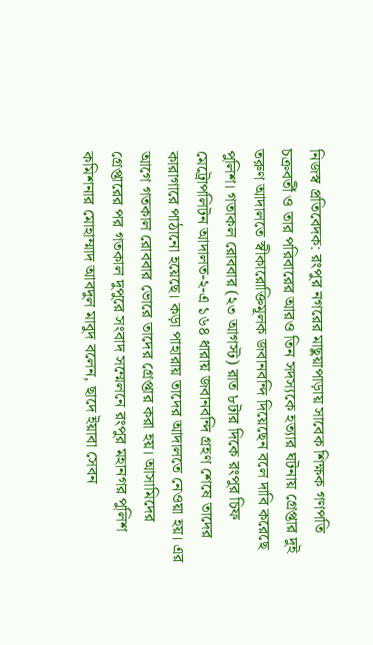নিজস্ব প্রতিবেদক: রংপুর নগরের মাছুয়াপাড়ায় সাবেক শিক্ষক গণপতি চক্রবর্তী ও তার পরিবারের আরও তিন সদস্যকে হত্যার ঘটনায় গ্রেপ্তার দুই তরুণ আদালতে স্বীকারোক্তিমূলক জবানবন্দি দিয়েছেন বলে দাবি করেছে পুলিশ। গতাকল রোববার (২৩ আগস্ট) রাত ৮টার দিকে রংপুর চিফ মেট্রোপলিটন আদালত-২-এ ১৬৪ ধারায় জবানবন্দি গ্রহণ শেষে তাদের কারাগারে পাঠানো হয়েছে। কড়া পাহারায় তাদের আদালতে নেওয়া হয়। এর আগে গতকাল রোববার ভোরে তাদের গ্রেপ্তার করা হয়। আসামিদের গ্রেপ্তারের পর গতকাল দুপুরে সংবাদ সম্মেলনে রংপুর মহানগর পুলিশ কমিশনার মোহাম্মাদ আবদুল মাবুদ বলেন, ছাদে ইয়াবা সেবন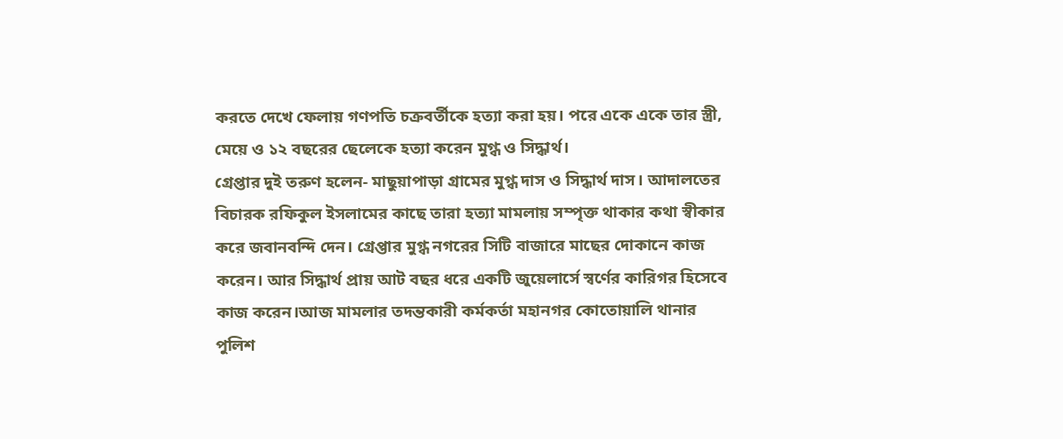করতে দেখে ফেলায় গণপতি চক্রবর্তীকে হত্যা করা হয়। পরে একে একে তার স্ত্রী, মেয়ে ও ১২ বছরের ছেলেকে হত্যা করেন মুগ্ধ ও সিদ্ধার্থ।
গ্রেপ্তার দুই তরুণ হলেন- মাছুয়াপাড়া গ্রামের মুগ্ধ দাস ও সিদ্ধার্থ দাস। আদালতের বিচারক রফিকুল ইসলামের কাছে তারা হত্যা মামলায় সম্পৃক্ত থাকার কথা স্বীকার করে জবানবন্দি দেন। গ্রেপ্তার মুগ্ধ নগরের সিটি বাজারে মাছের দোকানে কাজ করেন। আর সিদ্ধার্থ প্রায় আট বছর ধরে একটি জুয়েলার্সে স্বর্ণের কারিগর হিসেবে কাজ করেন।আজ মামলার তদন্তকারী কর্মকর্তা মহানগর কোতোয়ালি থানার পুলিশ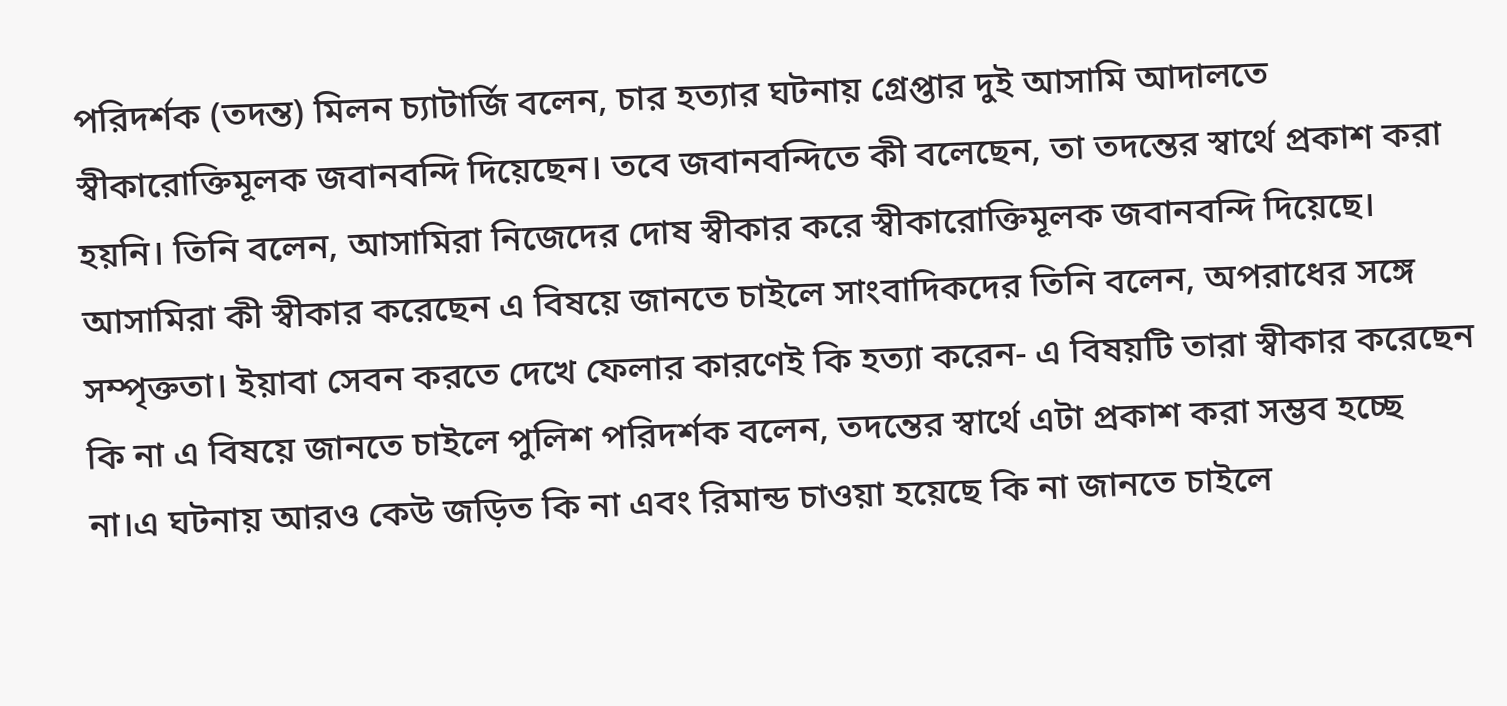পরিদর্শক (তদন্ত) মিলন চ্যাটার্জি বলেন, চার হত্যার ঘটনায় গ্রেপ্তার দুই আসামি আদালতে স্বীকারোক্তিমূলক জবানবন্দি দিয়েছেন। তবে জবানবন্দিতে কী বলেছেন, তা তদন্তের স্বার্থে প্রকাশ করা হয়নি। তিনি বলেন, আসামিরা নিজেদের দোষ স্বীকার করে স্বীকারোক্তিমূলক জবানবন্দি দিয়েছে।
আসামিরা কী স্বীকার করেছেন এ বিষয়ে জানতে চাইলে সাংবাদিকদের তিনি বলেন, অপরাধের সঙ্গে সম্পৃক্ততা। ইয়াবা সেবন করতে দেখে ফেলার কারণেই কি হত্যা করেন- এ বিষয়টি তারা স্বীকার করেছেন কি না এ বিষয়ে জানতে চাইলে পুলিশ পরিদর্শক বলেন, তদন্তের স্বার্থে এটা প্রকাশ করা সম্ভব হচ্ছে না।এ ঘটনায় আরও কেউ জড়িত কি না এবং রিমান্ড চাওয়া হয়েছে কি না জানতে চাইলে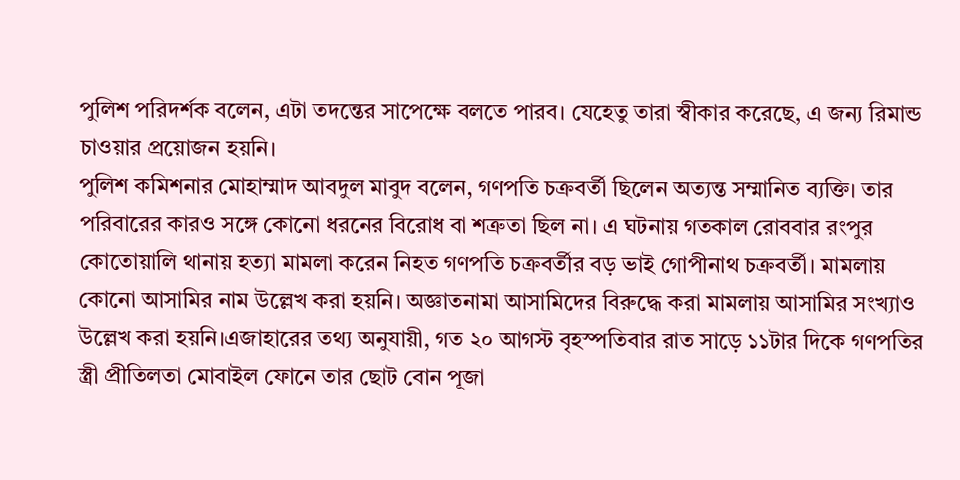পুলিশ পরিদর্শক বলেন, এটা তদন্তের সাপেক্ষে বলতে পারব। যেহেতু তারা স্বীকার করেছে, এ জন্য রিমান্ড চাওয়ার প্রয়োজন হয়নি।
পুলিশ কমিশনার মোহাম্মাদ আবদুল মাবুদ বলেন, গণপতি চক্রবর্তী ছিলেন অত্যন্ত সম্মানিত ব্যক্তি। তার পরিবারের কারও সঙ্গে কোনো ধরনের বিরোধ বা শত্রুতা ছিল না। এ ঘটনায় গতকাল রোববার রংপুর কোতোয়ালি থানায় হত্যা মামলা করেন নিহত গণপতি চক্রবর্তীর বড় ভাই গোপীনাথ চক্রবর্তী। মামলায় কোনো আসামির নাম উল্লেখ করা হয়নি। অজ্ঞাতনামা আসামিদের বিরুদ্ধে করা মামলায় আসামির সংখ্যাও উল্লেখ করা হয়নি।এজাহারের তথ্য অনুযায়ী, গত ২০ আগস্ট বৃহস্পতিবার রাত সাড়ে ১১টার দিকে গণপতির স্ত্রী প্রীতিলতা মোবাইল ফোনে তার ছোট বোন পূজা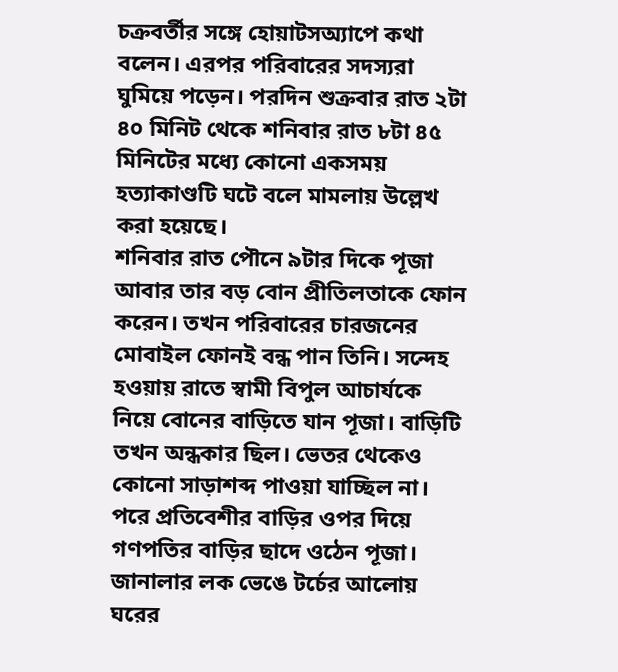চক্রবর্তীর সঙ্গে হোয়াটসঅ্যাপে কথা বলেন। এরপর পরিবারের সদস্যরা ঘুমিয়ে পড়েন। পরদিন শুক্রবার রাত ২টা ৪০ মিনিট থেকে শনিবার রাত ৮টা ৪৫ মিনিটের মধ্যে কোনো একসময় হত্যাকাণ্ডটি ঘটে বলে মামলায় উল্লেখ করা হয়েছে।
শনিবার রাত পৌনে ৯টার দিকে পূজা আবার তার বড় বোন প্রীতিলতাকে ফোন করেন। তখন পরিবারের চারজনের মোবাইল ফোনই বন্ধ পান তিনি। সন্দেহ হওয়ায় রাতে স্বামী বিপুল আচার্যকে নিয়ে বোনের বাড়িতে যান পূজা। বাড়িটি তখন অন্ধকার ছিল। ভেতর থেকেও কোনো সাড়াশব্দ পাওয়া যাচ্ছিল না। পরে প্রতিবেশীর বাড়ির ওপর দিয়ে গণপতির বাড়ির ছাদে ওঠেন পূজা। জানালার লক ভেঙে টর্চের আলোয় ঘরের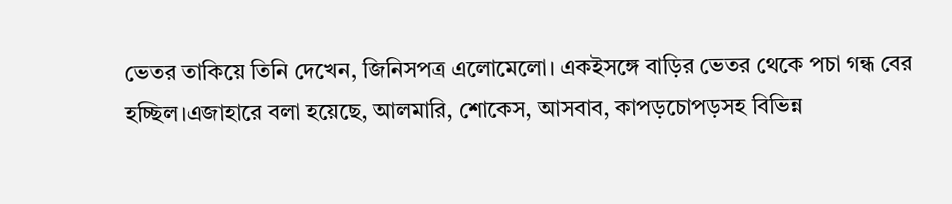ভেতর তাকিয়ে তিনি দেখেন, জিনিসপত্র এলোমেলো। একইসঙ্গে বাড়ির ভেতর থেকে পচা গন্ধ বের হচ্ছিল।এজাহারে বলা হয়েছে, আলমারি, শোকেস, আসবাব, কাপড়চোপড়সহ বিভিন্ন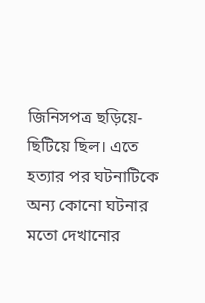জিনিসপত্র ছড়িয়ে-ছিটিয়ে ছিল। এতে হত্যার পর ঘটনাটিকে অন্য কোনো ঘটনার মতো দেখানোর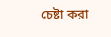চেষ্টা করা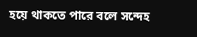হয়ে থাকতে পারে বলে সন্দেহ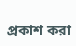প্রকাশ করা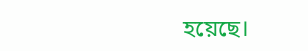হয়েছে।